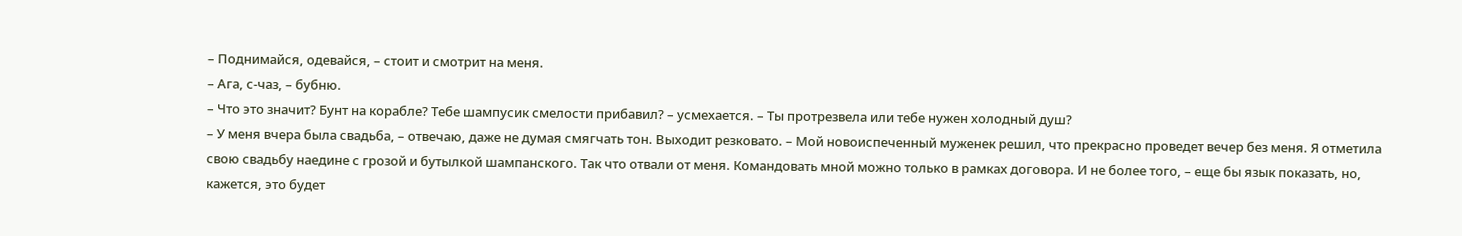– Поднимайся, одевайся, – стоит и смотрит на меня.
– Ага, с-чаз, – бубню.
– Что это значит? Бунт на корабле? Тебе шампусик смелости прибавил? – усмехается. – Ты протрезвела или тебе нужен холодный душ?
– У меня вчера была свадьба, – отвечаю, даже не думая смягчать тон. Выходит резковато. – Мой новоиспеченный муженек решил, что прекрасно проведет вечер без меня. Я отметила свою свадьбу наедине с грозой и бутылкой шампанского. Так что отвали от меня. Командовать мной можно только в рамках договора. И не более того, – еще бы язык показать, но, кажется, это будет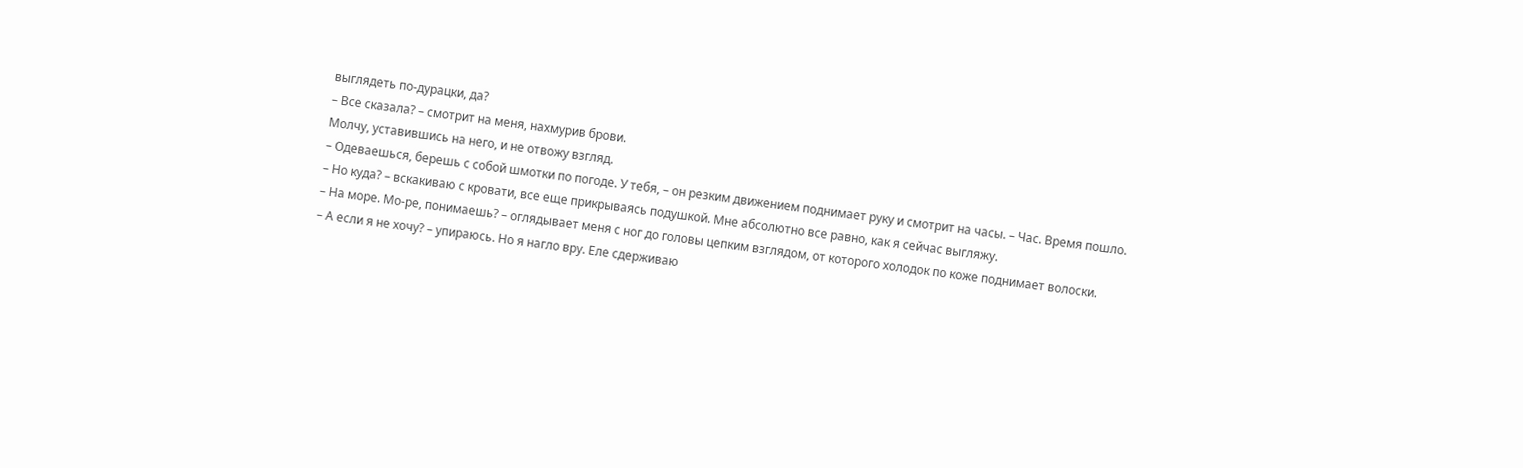выглядеть по-дурацки, да?
– Все сказала? – смотрит на меня, нахмурив брови.
Молчу, уставившись на него, и не отвожу взгляд.
– Одеваешься, берешь с собой шмотки по погоде. У тебя, – он резким движением поднимает руку и смотрит на часы. – Час. Время пошло.
– Но куда? – вскакиваю с кровати, все еще прикрываясь подушкой. Мне абсолютно все равно, как я сейчас выгляжу.
– На море. Мо-ре, понимаешь? – оглядывает меня с ног до головы цепким взглядом, от которого холодок по коже поднимает волоски.
– А если я не хочу? – упираюсь. Но я нагло вру. Еле сдерживаю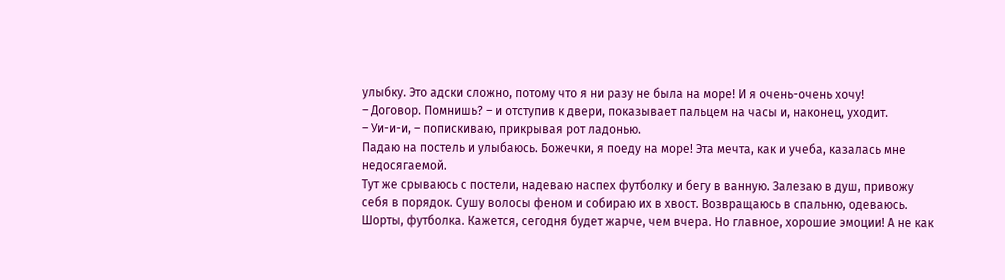улыбку. Это адски сложно, потому что я ни разу не была на море! И я очень-очень хочу!
– Договор. Помнишь? – и отступив к двери, показывает пальцем на часы и, наконец, уходит.
– Уи-и-и, – попискиваю, прикрывая рот ладонью.
Падаю на постель и улыбаюсь. Божечки, я поеду на море! Эта мечта, как и учеба, казалась мне недосягаемой.
Тут же срываюсь с постели, надеваю наспех футболку и бегу в ванную. Залезаю в душ, привожу себя в порядок. Сушу волосы феном и собираю их в хвост. Возвращаюсь в спальню, одеваюсь. Шорты, футболка. Кажется, сегодня будет жарче, чем вчера. Но главное, хорошие эмоции! А не как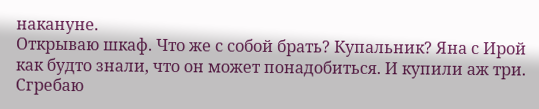накануне.
Открываю шкаф. Что же с собой брать? Купальник? Яна с Ирой как будто знали, что он может понадобиться. И купили аж три. Сгребаю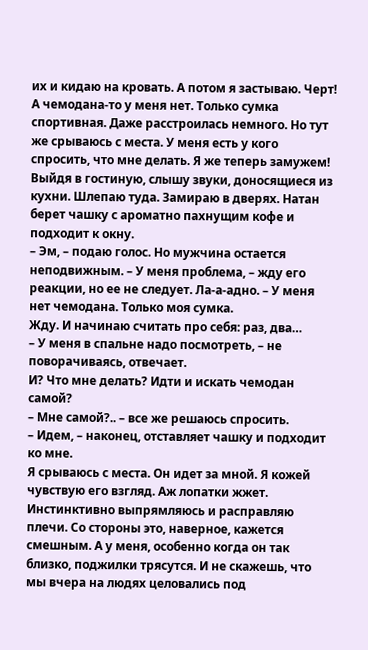их и кидаю на кровать. А потом я застываю. Черт! А чемодана-то у меня нет. Только сумка спортивная. Даже расстроилась немного. Но тут же срываюсь с места. У меня есть у кого спросить, что мне делать. Я же теперь замужем!
Выйдя в гостиную, слышу звуки, доносящиеся из кухни. Шлепаю туда. Замираю в дверях. Натан берет чашку с ароматно пахнущим кофе и подходит к окну.
– Эм, – подаю голос. Но мужчина остается неподвижным. – У меня проблема, – жду его реакции, но ее не следует. Ла-а-адно. – У меня нет чемодана. Только моя сумка.
Жду. И начинаю считать про себя: раз, два…
– У меня в спальне надо посмотреть, – не поворачиваясь, отвечает.
И? Что мне делать? Идти и искать чемодан самой?
– Мне самой?.. – все же решаюсь спросить.
– Идем, – наконец, отставляет чашку и подходит ко мне.
Я срываюсь с места. Он идет за мной. Я кожей чувствую его взгляд. Аж лопатки жжет. Инстинктивно выпрямляюсь и расправляю плечи. Со стороны это, наверное, кажется смешным. А у меня, особенно когда он так близко, поджилки трясутся. И не скажешь, что мы вчера на людях целовались под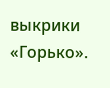выкрики «Горько».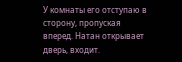У комнаты его отступаю в сторону, пропуская вперед. Натан открывает дверь, входит.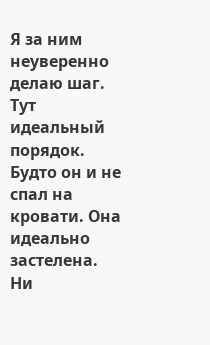Я за ним неуверенно делаю шаг. Тут идеальный порядок. Будто он и не спал на кровати. Она идеально застелена. Ни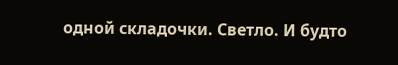одной складочки. Светло. И будто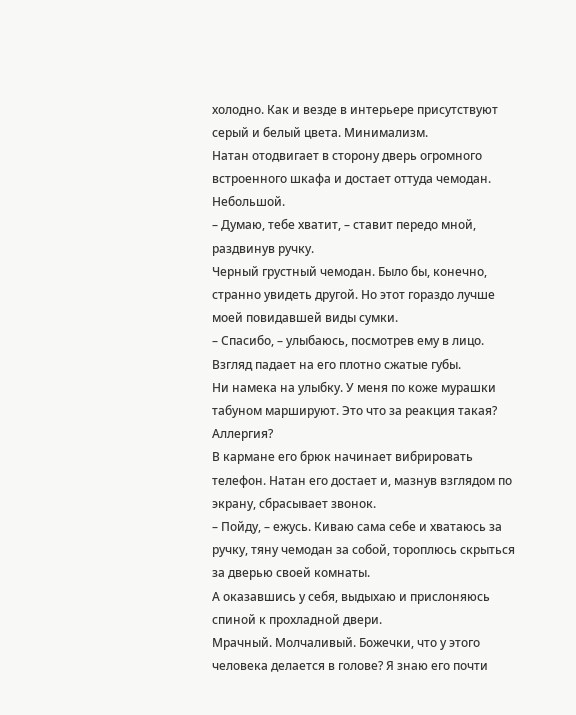холодно. Как и везде в интерьере присутствуют серый и белый цвета. Минимализм.
Натан отодвигает в сторону дверь огромного встроенного шкафа и достает оттуда чемодан. Небольшой.
– Думаю, тебе хватит, – ставит передо мной, раздвинув ручку.
Черный грустный чемодан. Было бы, конечно, странно увидеть другой. Но этот гораздо лучше моей повидавшей виды сумки.
– Спасибо, – улыбаюсь, посмотрев ему в лицо. Взгляд падает на его плотно сжатые губы.
Ни намека на улыбку. У меня по коже мурашки табуном маршируют. Это что за реакция такая? Аллергия?
В кармане его брюк начинает вибрировать телефон. Натан его достает и, мазнув взглядом по экрану, сбрасывает звонок.
– Пойду, – ежусь. Киваю сама себе и хватаюсь за ручку, тяну чемодан за собой, тороплюсь скрыться за дверью своей комнаты.
А оказавшись у себя, выдыхаю и прислоняюсь спиной к прохладной двери.
Мрачный. Молчаливый. Божечки, что у этого человека делается в голове? Я знаю его почти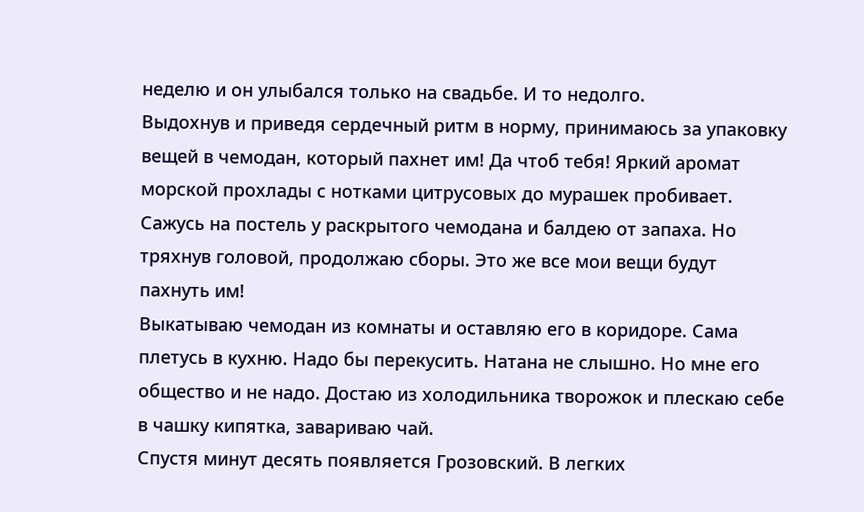неделю и он улыбался только на свадьбе. И то недолго.
Выдохнув и приведя сердечный ритм в норму, принимаюсь за упаковку вещей в чемодан, который пахнет им! Да чтоб тебя! Яркий аромат морской прохлады с нотками цитрусовых до мурашек пробивает.
Сажусь на постель у раскрытого чемодана и балдею от запаха. Но тряхнув головой, продолжаю сборы. Это же все мои вещи будут пахнуть им!
Выкатываю чемодан из комнаты и оставляю его в коридоре. Сама плетусь в кухню. Надо бы перекусить. Натана не слышно. Но мне его общество и не надо. Достаю из холодильника творожок и плескаю себе в чашку кипятка, завариваю чай.
Спустя минут десять появляется Грозовский. В легких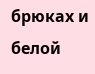брюках и белой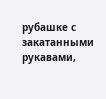рубашке с закатанными рукавами,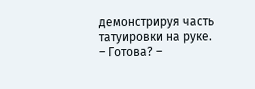демонстрируя часть татуировки на руке.
– Готова? –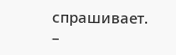спрашивает.
–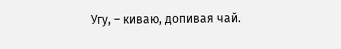Угу, – киваю, допивая чай.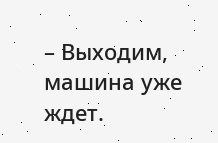– Выходим, машина уже ждет.